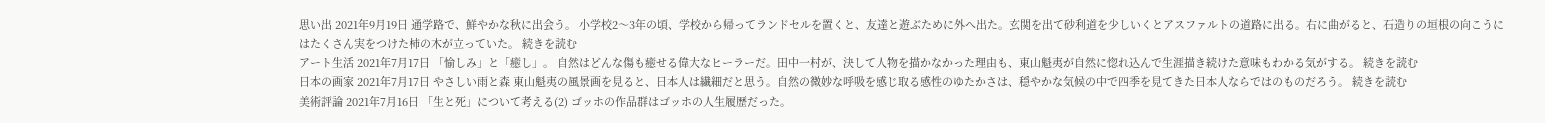思い出 2021年9月19日 通学路で、鮮やかな秋に出会う。 小学校2〜3年の頃、学校から帰ってランドセルを置くと、友達と遊ぶために外へ出た。玄関を出て砂利道を少しいくとアスファルトの道路に出る。右に曲がると、石造りの垣根の向こうにはたくさん実をつけた柿の木が立っていた。 続きを読む
アート生活 2021年7月17日 「愉しみ」と「癒し」。 自然はどんな傷も癒せる偉大なヒーラーだ。田中一村が、決して人物を描かなかった理由も、東山魁夷が自然に惚れ込んで生涯描き続けた意味もわかる気がする。 続きを読む
日本の画家 2021年7月17日 やさしい雨と森 東山魁夷の風景画を見ると、日本人は繊細だと思う。自然の微妙な呼吸を感じ取る感性のゆたかさは、穏やかな気候の中で四季を見てきた日本人ならではのものだろう。 続きを読む
美術評論 2021年7月16日 「生と死」について考える(2) ゴッホの作品群はゴッホの人生履歴だった。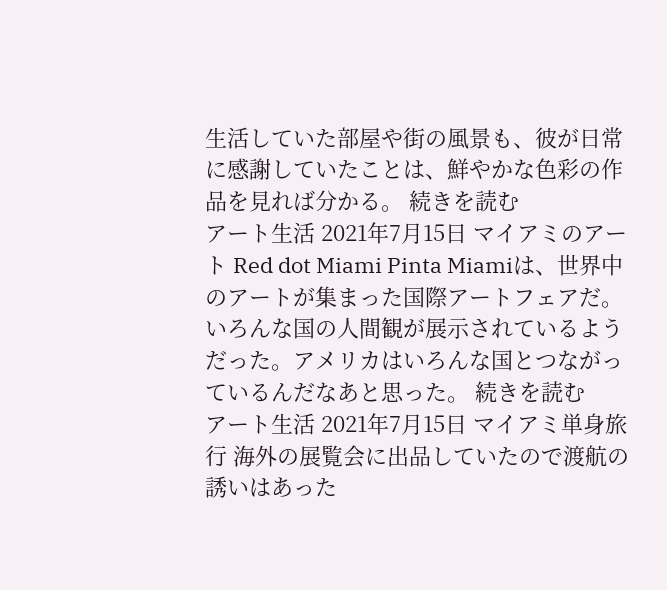生活していた部屋や街の風景も、彼が日常に感謝していたことは、鮮やかな色彩の作品を見れば分かる。 続きを読む
アート生活 2021年7月15日 マイアミのアート Red dot Miami Pinta Miamiは、世界中のアートが集まった国際アートフェアだ。いろんな国の人間観が展示されているようだった。アメリカはいろんな国とつながっているんだなあと思った。 続きを読む
アート生活 2021年7月15日 マイアミ単身旅行 海外の展覧会に出品していたので渡航の誘いはあった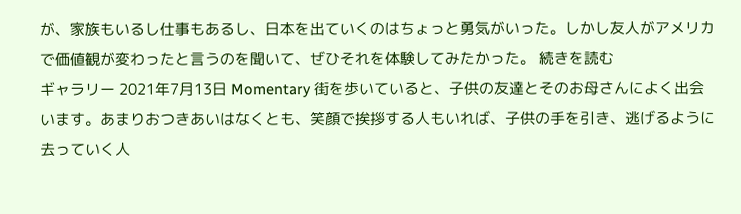が、家族もいるし仕事もあるし、日本を出ていくのはちょっと勇気がいった。しかし友人がアメリカで価値観が変わったと言うのを聞いて、ぜひそれを体験してみたかった。 続きを読む
ギャラリー 2021年7月13日 Momentary 街を歩いていると、子供の友達とそのお母さんによく出会います。あまりおつきあいはなくとも、笑顔で挨拶する人もいれば、子供の手を引き、逃げるように去っていく人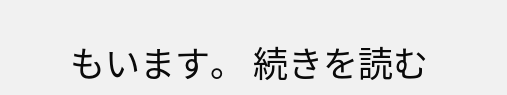もいます。 続きを読む